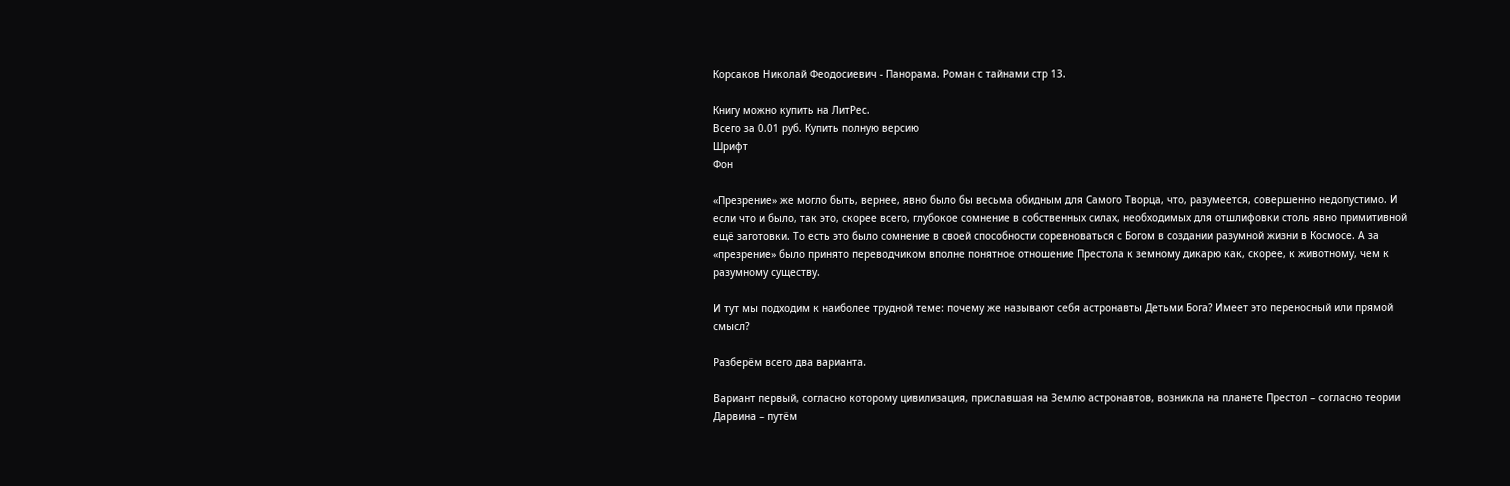Корсаков Николай Феодосиевич - Панорама. Роман с тайнами стр 13.

Книгу можно купить на ЛитРес.
Всего за 0.01 руб. Купить полную версию
Шрифт
Фон

«Презрение» же могло быть, вернее, явно было бы весьма обидным для Самого Творца, что, разумеется, совершенно недопустимо. И если что и было, так это, скорее всего, глубокое сомнение в собственных силах, необходимых для отшлифовки столь явно примитивной ещё заготовки. То есть это было сомнение в своей способности соревноваться с Богом в создании разумной жизни в Космосе. А за «презрение» было принято переводчиком вполне понятное отношение Престола к земному дикарю как, скорее, к животному, чем к разумному существу.

И тут мы подходим к наиболее трудной теме: почему же называют себя астронавты Детьми Бога? Имеет это переносный или прямой смысл?

Разберём всего два варианта.

Вариант первый, согласно которому цивилизация, приславшая на Землю астронавтов, возникла на планете Престол – согласно теории Дарвина – путём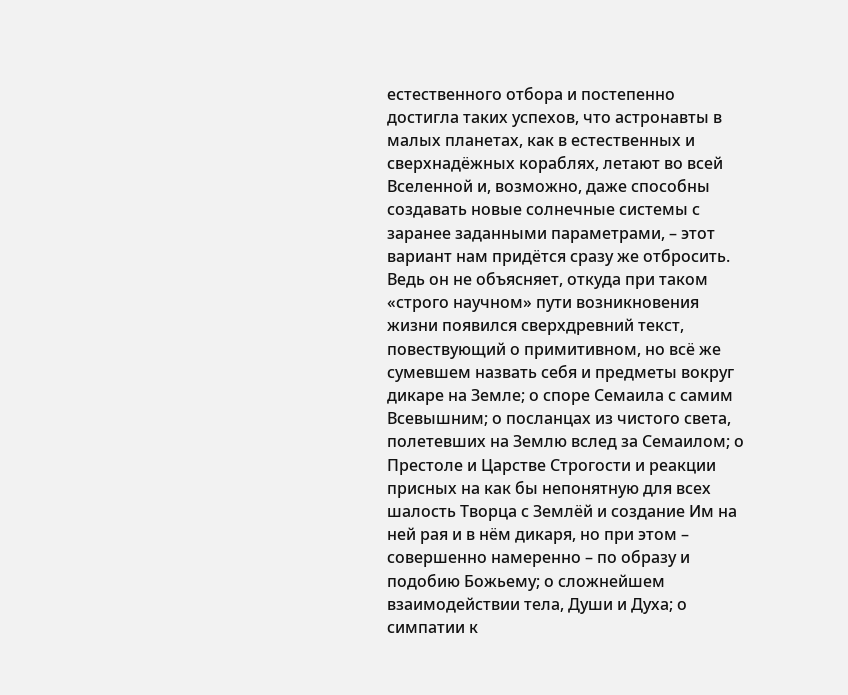естественного отбора и постепенно достигла таких успехов, что астронавты в малых планетах, как в естественных и сверхнадёжных кораблях, летают во всей Вселенной и, возможно, даже способны создавать новые солнечные системы с заранее заданными параметрами, – этот вариант нам придётся сразу же отбросить. Ведь он не объясняет, откуда при таком «строго научном» пути возникновения жизни появился сверхдревний текст, повествующий о примитивном, но всё же сумевшем назвать себя и предметы вокруг дикаре на Земле; о споре Семаила с самим Всевышним; о посланцах из чистого света, полетевших на Землю вслед за Семаилом; о Престоле и Царстве Строгости и реакции присных на как бы непонятную для всех шалость Творца с Землёй и создание Им на ней рая и в нём дикаря, но при этом – совершенно намеренно – по образу и подобию Божьему; о сложнейшем взаимодействии тела, Души и Духа; о симпатии к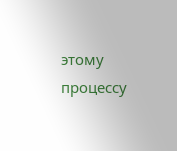этому процессу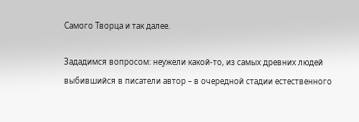Самого Творца и так далее.

Зададимся вопросом: неужели какой-то, из самых древних людей выбившийся в писатели автор – в очередной стадии естественного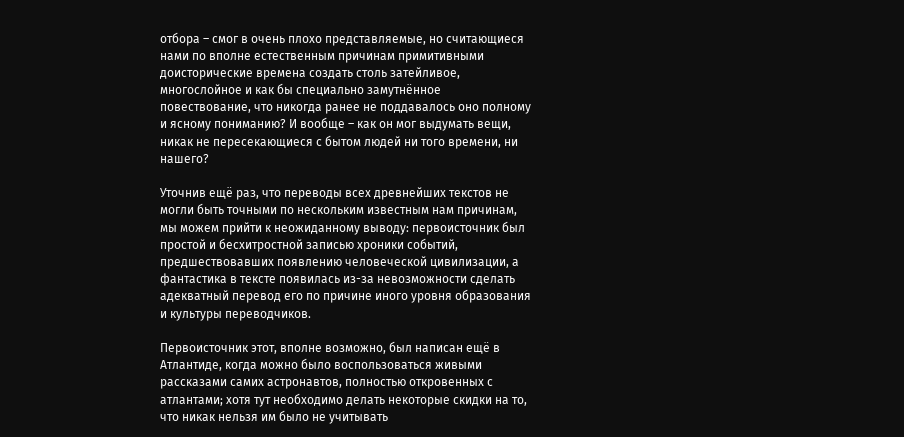отбора – смог в очень плохо представляемые, но считающиеся нами по вполне естественным причинам примитивными доисторические времена создать столь затейливое, многослойное и как бы специально замутнённое повествование, что никогда ранее не поддавалось оно полному и ясному пониманию? И вообще – как он мог выдумать вещи, никак не пересекающиеся с бытом людей ни того времени, ни нашего?

Уточнив ещё раз, что переводы всех древнейших текстов не могли быть точными по нескольким известным нам причинам, мы можем прийти к неожиданному выводу: первоисточник был простой и бесхитростной записью хроники событий, предшествовавших появлению человеческой цивилизации, а фантастика в тексте появилась из-за невозможности сделать адекватный перевод его по причине иного уровня образования и культуры переводчиков.

Первоисточник этот, вполне возможно, был написан ещё в Атлантиде, когда можно было воспользоваться живыми рассказами самих астронавтов, полностью откровенных с атлантами; хотя тут необходимо делать некоторые скидки на то, что никак нельзя им было не учитывать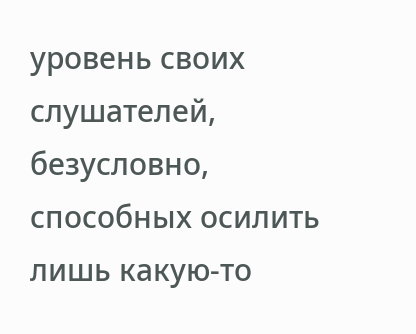уровень своих слушателей, безусловно, способных осилить лишь какую-то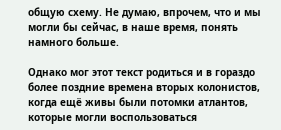общую схему. Не думаю, впрочем, что и мы могли бы сейчас, в наше время, понять намного больше.

Однако мог этот текст родиться и в гораздо более поздние времена вторых колонистов, когда ещё живы были потомки атлантов, которые могли воспользоваться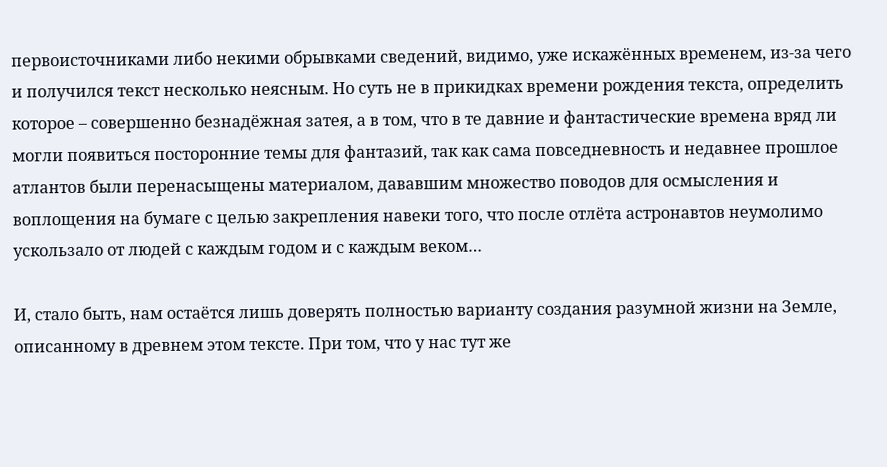первоисточниками либо некими обрывками сведений, видимо, уже искажённых временем, из-за чего и получился текст несколько неясным. Но суть не в прикидках времени рождения текста, определить которое – совершенно безнадёжная затея, а в том, что в те давние и фантастические времена вряд ли могли появиться посторонние темы для фантазий, так как сама повседневность и недавнее прошлое атлантов были перенасыщены материалом, дававшим множество поводов для осмысления и воплощения на бумаге с целью закрепления навеки того, что после отлёта астронавтов неумолимо ускользало от людей с каждым годом и с каждым веком…

И, стало быть, нам остаётся лишь доверять полностью варианту создания разумной жизни на Земле, описанному в древнем этом тексте. При том, что у нас тут же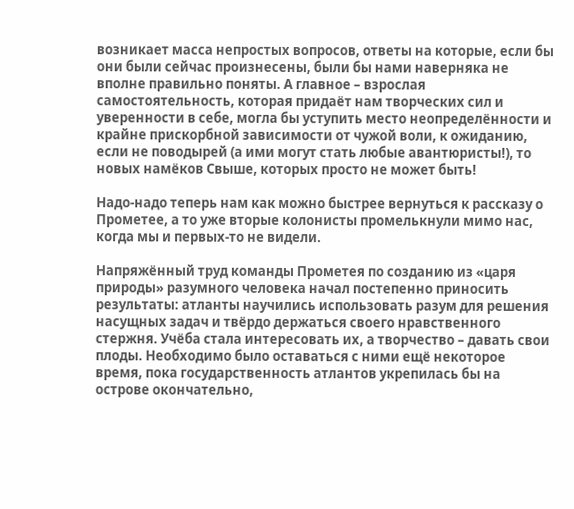возникает масса непростых вопросов, ответы на которые, если бы они были сейчас произнесены, были бы нами наверняка не вполне правильно поняты. А главное – взрослая самостоятельность, которая придаёт нам творческих сил и уверенности в себе, могла бы уступить место неопределённости и крайне прискорбной зависимости от чужой воли, к ожиданию, если не поводырей (а ими могут стать любые авантюристы!), то новых намёков Свыше, которых просто не может быть!

Надо-надо теперь нам как можно быстрее вернуться к рассказу о Прометее, а то уже вторые колонисты промелькнули мимо нас, когда мы и первых-то не видели.

Напряжённый труд команды Прометея по созданию из «царя природы» разумного человека начал постепенно приносить результаты: атланты научились использовать разум для решения насущных задач и твёрдо держаться своего нравственного стержня. Учёба стала интересовать их, а творчество – давать свои плоды. Необходимо было оставаться с ними ещё некоторое время, пока государственность атлантов укрепилась бы на острове окончательно,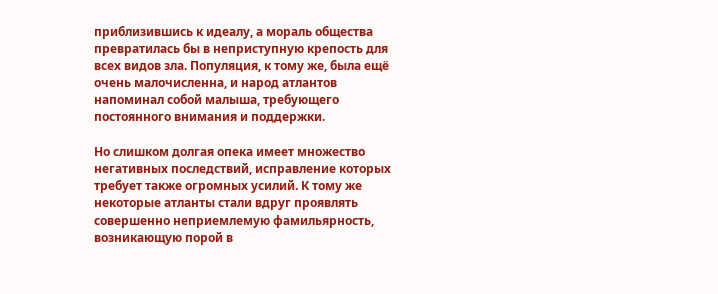приблизившись к идеалу, а мораль общества превратилась бы в неприступную крепость для всех видов зла. Популяция, к тому же, была ещё очень малочисленна, и народ атлантов напоминал собой малыша, требующего постоянного внимания и поддержки.

Но слишком долгая опека имеет множество негативных последствий, исправление которых требует также огромных усилий. К тому же некоторые атланты стали вдруг проявлять совершенно неприемлемую фамильярность, возникающую порой в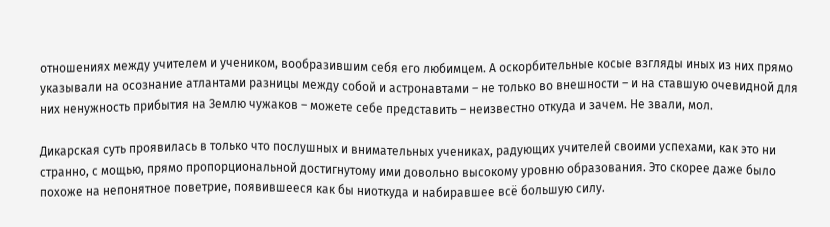отношениях между учителем и учеником, вообразившим себя его любимцем. А оскорбительные косые взгляды иных из них прямо указывали на осознание атлантами разницы между собой и астронавтами – не только во внешности – и на ставшую очевидной для них ненужность прибытия на Землю чужаков – можете себе представить – неизвестно откуда и зачем. Не звали, мол.

Дикарская суть проявилась в только что послушных и внимательных учениках, радующих учителей своими успехами, как это ни странно, с мощью, прямо пропорциональной достигнутому ими довольно высокому уровню образования. Это скорее даже было похоже на непонятное поветрие, появившееся как бы ниоткуда и набиравшее всё большую силу.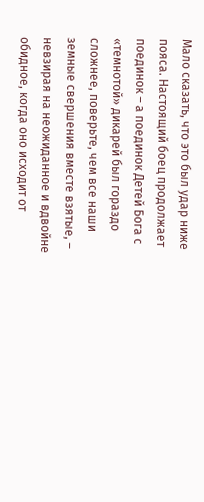Мало сказать, что это был удар ниже пояса. Настоящий боец продолжает поединок – а поединок Детей Бога с «темнотой» дикарей был гораздо сложнее, поверьте, чем все наши земные свершения вместе взятые, – невзирая на неожиданное и вдвойне обидное, когда оно исходит от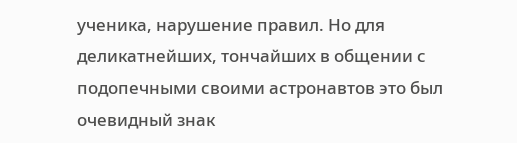ученика, нарушение правил. Но для деликатнейших, тончайших в общении с подопечными своими астронавтов это был очевидный знак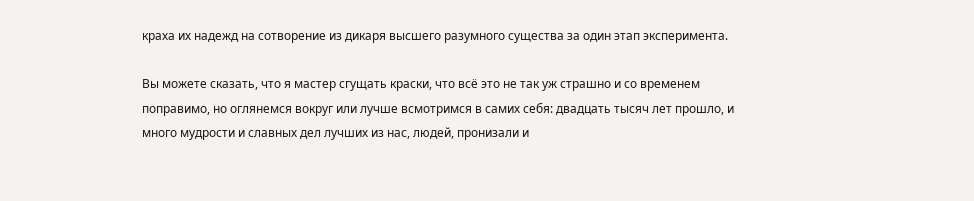краха их надежд на сотворение из дикаря высшего разумного существа за один этап эксперимента.

Вы можете сказать, что я мастер сгущать краски, что всё это не так уж страшно и со временем поправимо, но оглянемся вокруг или лучше всмотримся в самих себя: двадцать тысяч лет прошло, и много мудрости и славных дел лучших из нас, людей, пронизали и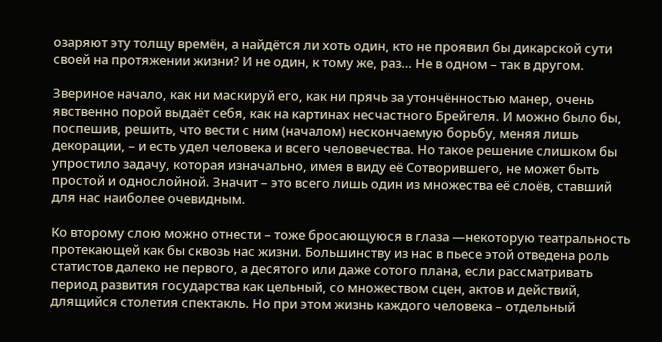озаряют эту толщу времён, а найдётся ли хоть один, кто не проявил бы дикарской сути своей на протяжении жизни? И не один, к тому же, раз… Не в одном – так в другом.

Звериное начало, как ни маскируй его, как ни прячь за утончённостью манер, очень явственно порой выдаёт себя, как на картинах несчастного Брейгеля. И можно было бы, поспешив, решить, что вести с ним (началом) нескончаемую борьбу, меняя лишь декорации, – и есть удел человека и всего человечества. Но такое решение слишком бы упростило задачу, которая изначально, имея в виду её Сотворившего, не может быть простой и однослойной. Значит – это всего лишь один из множества её слоёв, ставший для нас наиболее очевидным.

Ко второму слою можно отнести – тоже бросающуюся в глаза —некоторую театральность протекающей как бы сквозь нас жизни. Большинству из нас в пьесе этой отведена роль статистов далеко не первого, а десятого или даже сотого плана, если рассматривать период развития государства как цельный, со множеством сцен, актов и действий, длящийся столетия спектакль. Но при этом жизнь каждого человека – отдельный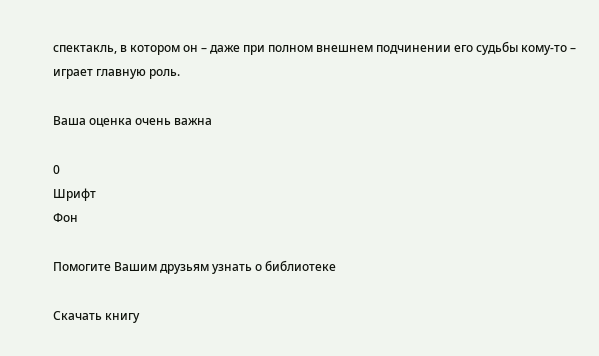спектакль, в котором он – даже при полном внешнем подчинении его судьбы кому-то – играет главную роль.

Ваша оценка очень важна

0
Шрифт
Фон

Помогите Вашим друзьям узнать о библиотеке

Скачать книгу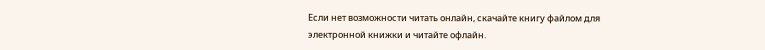Если нет возможности читать онлайн, скачайте книгу файлом для электронной книжки и читайте офлайн.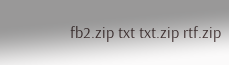fb2.zip txt txt.zip rtf.zip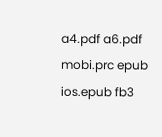a4.pdf a6.pdf mobi.prc epub ios.epub fb3